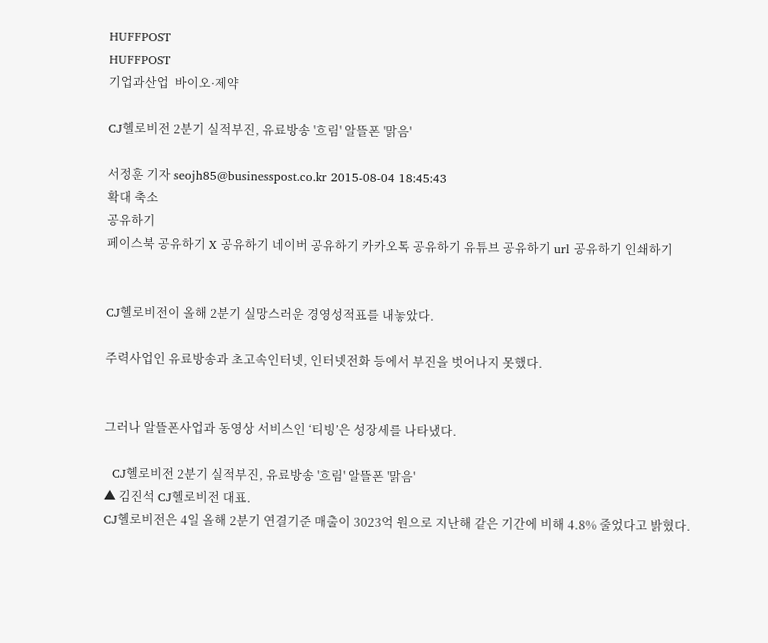HUFFPOST
HUFFPOST
기업과산업  바이오·제약

CJ헬로비전 2분기 실적부진, 유료방송 '흐림' 알뜰폰 '맑음'

서정훈 기자 seojh85@businesspost.co.kr 2015-08-04 18:45:43
확대 축소
공유하기
페이스북 공유하기 X 공유하기 네이버 공유하기 카카오톡 공유하기 유튜브 공유하기 url 공유하기 인쇄하기


CJ헬로비전이 올해 2분기 실망스러운 경영성적표를 내놓았다.

주력사업인 유료방송과 초고속인터넷, 인터넷전화 등에서 부진을 벗어나지 못했다.


그러나 알뜰폰사업과 동영상 서비스인 ‘티빙’은 성장세를 나타냈다.

  CJ헬로비전 2분기 실적부진, 유료방송 '흐림' 알뜰폰 '맑음'
▲ 김진석 CJ헬로비전 대표.
CJ헬로비전은 4일 올해 2분기 연결기준 매출이 3023억 원으로 지난해 같은 기간에 비해 4.8% 줄었다고 밝혔다.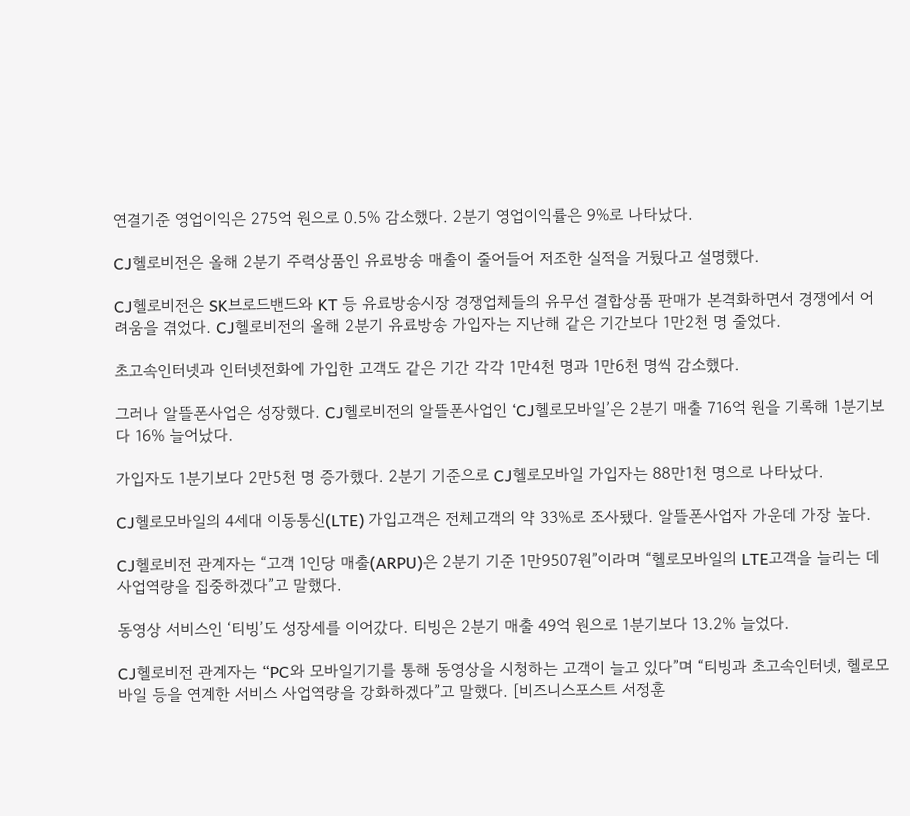연결기준 영업이익은 275억 원으로 0.5% 감소했다. 2분기 영업이익률은 9%로 나타났다.

CJ헬로비전은 올해 2분기 주력상품인 유료방송 매출이 줄어들어 저조한 실적을 거뒀다고 설명했다.

CJ헬로비전은 SK브로드밴드와 KT 등 유료방송시장 경쟁업체들의 유무선 결합상품 판매가 본격화하면서 경쟁에서 어려움을 겪었다. CJ헬로비전의 올해 2분기 유료방송 가입자는 지난해 같은 기간보다 1만2천 명 줄었다.

초고속인터넷과 인터넷전화에 가입한 고객도 같은 기간 각각 1만4천 명과 1만6천 명씩 감소했다.

그러나 알뜰폰사업은 성장했다. CJ헬로비전의 알뜰폰사업인 ‘CJ헬로모바일’은 2분기 매출 716억 원을 기록해 1분기보다 16% 늘어났다.

가입자도 1분기보다 2만5천 명 증가했다. 2분기 기준으로 CJ헬로모바일 가입자는 88만1천 명으로 나타났다.

CJ헬로모바일의 4세대 이동통신(LTE) 가입고객은 전체고객의 약 33%로 조사됐다. 알뜰폰사업자 가운데 가장 높다.

CJ헬로비전 관계자는 “고객 1인당 매출(ARPU)은 2분기 기준 1만9507원”이라며 “헬로모바일의 LTE고객을 늘리는 데 사업역량을 집중하겠다”고 말했다.

동영상 서비스인 ‘티빙’도 성장세를 이어갔다. 티빙은 2분기 매출 49억 원으로 1분기보다 13.2% 늘었다.

CJ헬로비전 관계자는 “PC와 모바일기기를 통해 동영상을 시청하는 고객이 늘고 있다”며 “티빙과 초고속인터넷, 헬로모바일 등을 연계한 서비스 사업역량을 강화하겠다”고 말했다. [비즈니스포스트 서정훈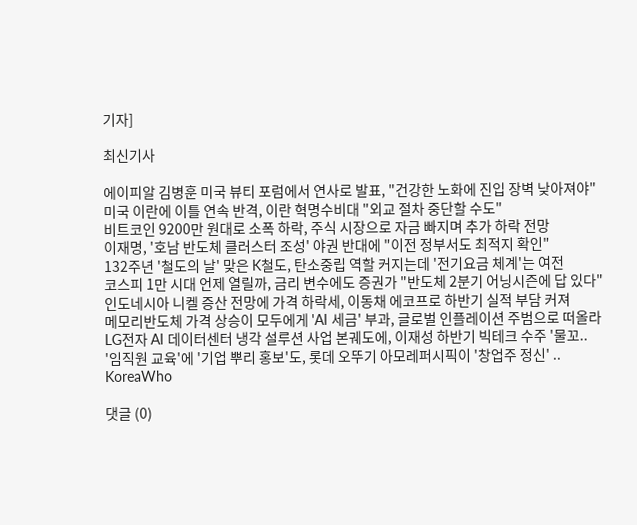기자]

최신기사

에이피알 김병훈 미국 뷰티 포럼에서 연사로 발표, "건강한 노화에 진입 장벽 낮아져야"
미국 이란에 이틀 연속 반격, 이란 혁명수비대 "외교 절차 중단할 수도"
비트코인 9200만 원대로 소폭 하락, 주식 시장으로 자금 빠지며 추가 하락 전망
이재명, '호남 반도체 클러스터 조성' 야권 반대에 "이전 정부서도 최적지 확인"
132주년 '철도의 날' 맞은 K철도, 탄소중립 역할 커지는데 '전기요금 체계'는 여전
코스피 1만 시대 언제 열릴까, 금리 변수에도 증권가 "반도체 2분기 어닝시즌에 답 있다"
인도네시아 니켈 증산 전망에 가격 하락세, 이동채 에코프로 하반기 실적 부담 커져
메모리반도체 가격 상승이 모두에게 'AI 세금' 부과, 글로벌 인플레이션 주범으로 떠올라
LG전자 AI 데이터센터 냉각 설루션 사업 본궤도에, 이재성 하반기 빅테크 수주 '물꼬..
'임직원 교육'에 '기업 뿌리 홍보'도, 롯데 오뚜기 아모레퍼시픽이 '창업주 정신' ..
KoreaWho

댓글 (0)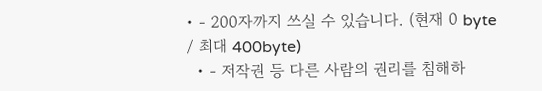• - 200자까지 쓰실 수 있습니다. (현재 0 byte / 최대 400byte)
  • - 저작권 등 다른 사람의 권리를 침해하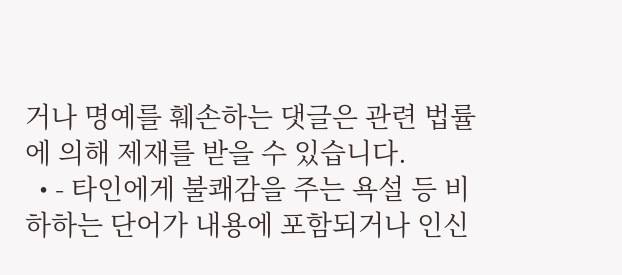거나 명예를 훼손하는 댓글은 관련 법률에 의해 제재를 받을 수 있습니다.
  • - 타인에게 불쾌감을 주는 욕설 등 비하하는 단어가 내용에 포함되거나 인신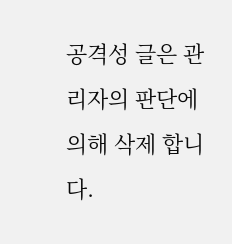공격성 글은 관리자의 판단에 의해 삭제 합니다.